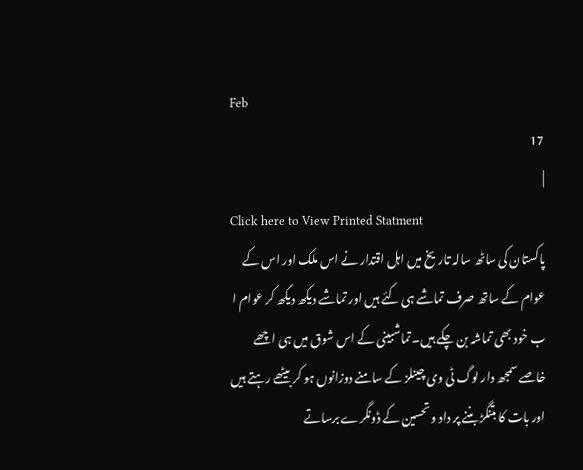Feb
17
|
Click here to View Printed Statment
پاکستان کی ساٹھ سالہ تاریخ میں اہل اقتدار نے اس ملک اور اس کے عوام کے ساتھ صرف تماشے ہی کئے ہیں اور تماشے دیکھ دیکھ کر عوام ا ب خود بھی تماشہ بن چکے ہیں۔تماشبینی کے اس شوق میں ہی اچھے خاصے سمجھ دار لوگ ٹی وی چینلز کے سامنے دوزانوں ہو کر بیٹھے رہتے ہیں اور بات کا بتنگڑ بننے پر داد و تحسین کے ڈونگرے برساتے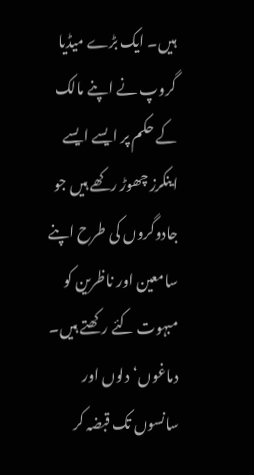ہیں۔ ایک بڑے میڈیا گروپ نے اپنے مالک کے حکم پر ایسے ایسے اینکرز چھوڑ رکھے ہیں جو جادوگروں کی طرح اپنے سامعین اور ناظرین کو مبہوت کئے رکھتے ہیں۔ دماغوں‘دلوں اور سانسوں تک قبضہ کر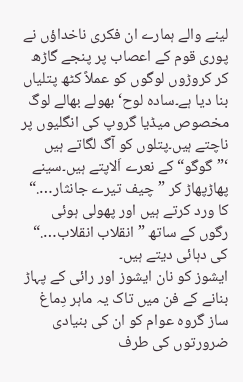لینے والے ہمارے ان فکری ناخداؤں نے پوری قوم کے اعصاب پر پنجے گاڑھ کر کروڑوں لوگوں کو عملاً کٹھ پتلیاں بنا دیا ہے۔سادہ لوح‘ بھولے بھالے لوگ مخصوص میڈیا گروپ کی انگلیوں پر ناچتے ہیں۔پتلوں کو آگ لگاتے ہیں ‘”گوگو“ کے نعرے اَلاپتے ہیں۔سینے پھاڑپھاڑ کر ”چیف تیرے جانثار….“ کا ورد کرتے ہیں اور پھولی ہوئی رگوں کے ساتھ ”انقلاب انقلاب….“ کی دہائی دیتے ہیں۔
ایشوز کو نان ایشوز اور رائی کے پہاڑ بنانے کے فن میں تاک یہ ماہر دِماغ ساز گروہ عوام کو ان کی بنیادی ضرورتوں کی طرف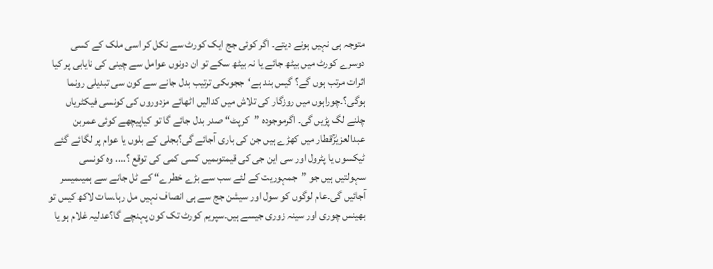متوجہ ہی نہیں ہونے دیتے۔ اگر کوئی جج ایک کورٹ سے نکل کر اسی ملک کے کسی دوسرے کورٹ میں بیٹھ جائے یا نہ بیٹھ سکے تو ان دونوں عوامل سے چینی کی نایابی پر کیا اثرات مرتب ہوں گے؟ گیس بند ہے‘ججوںکی ترتیب بدل جانے سے کون سی تبدیلی رونما ہوگی؟۔چوراہوں میں روزگار کی تلاش میں کدالیں اٹھائے مزدوروں کی کونسی فیکٹریاں چلنے لگ پڑیں گی۔ اگرموجودہ ”کرپٹ“ صدر بدل جائے گا تو کیاپیچھے کوئی عمربن عبدالعزیزؒقطار میں کھڑے ہیں جن کی باری آجائے گی؟بجلی کے بلوں یا عوام پر لگائے گئے ٹیکسوں یا پٹرول اور سی این جی کی قیمتوںمیں کسی کمی کی توقع ؟…. وہ کونسی سہولتیں ہیں جو ”جمہوریت کے لئے سب سے بڑے خطرے“ کے ٹل جانے سے ہمیںمیسر آجائیں گی۔عام لوگوں کو سول اور سیشن جج سے ہی انصاف نہیں مل رہا۔سات لاکھ کیس تو بھینس چوری اور سینہ زوری جیسے ہیں۔سپریم کورٹ تک کون پہنچے گا؟عدلیہ غلام ہو یا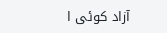آزاد کوئی ا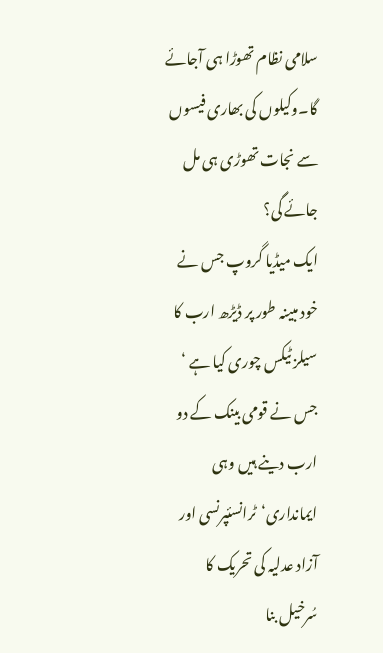سلامی نظام تھوڑا ہی آجائے گا۔وکیلوں کی بھاری فیسوں سے نجات تھوڑی ہی مل جائے گی؟
ایک میڈیا گروپ جس نے خود مبینہ طور پر ڈیڑھ ارب کا سیلز ٹیکس چوری کیا ہے ‘ جس نے قومی بینک کے دو ارب دینے ہیں وہی ایمانداری‘ٹرانسئپرنسی اور آزاد عدلیہ کی تحریک کا سُرخیل بنا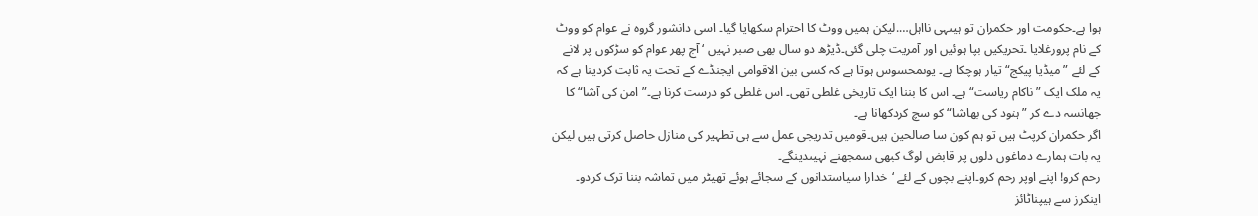ہوا ہے۔حکومت اور حکمران تو ہیںہی نااہل….لیکن ہمیں ووٹ کا احترام سکھایا گیا۔ اسی دانشور گروہ نے عوام کو ووٹ کے نام پرورغلایا ۔تحریکیں بپا ہوئیں اور آمریت چلی گئی۔ڈیڑھ دو سال بھی صبر نہیں ‘ آج پھر عوام کو سڑکوں پر لانے کے لئے ”میڈیا پیکج“ تیار ہوچکا ہے۔ یوںمحسوس ہوتا ہے کہ کسی بین الاقوامی ایجنڈے کے تحت یہ ثابت کردینا ہے کہ یہ ملک ایک ”ناکام ریاست“ ہے۔ اس کا بننا ایک تاریخی غلطی تھی۔ اس غلطی کو درست کرنا ہے۔”امن کی آشا“ کا جھانسہ دے کر ”ہنود کی بھاشا“ کو سچ کردکھانا ہے۔
اگر حکمران کرپٹ ہیں تو ہم کون سا صالحین ہیں۔قومیں تدریجی عمل سے ہی تطہیر کی منازل حاصل کرتی ہیں لیکن یہ بات ہمارے دماغوں دلوں پر قابض لوگ کبھی سمجھنے نہیںدینگے۔
رحم کرو! اپنے اوپر رحم کرو۔اپنے بچوں کے لئے ‘خدارا سیاستدانوں کے سجائے ہوئے تھیٹر میں تماشہ بننا ترک کردو۔ اینکرز سے ہیپناٹائز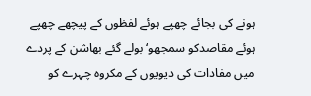ہونے کی بجائے چھپے ہوئے لفظوں کے پیچھے چھپے ہوئے مقاصدکو سمجھو‘ بولے گئے بھاشن کے پردے میں مفادات کی دیویوں کے مکروہ چہرے کو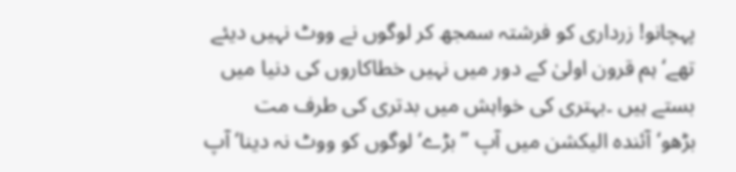پہچانو! زرداری کو فرشتہ سمجھ کر لوگوں نے ووٹ نہیں دیئے تھے‘ ہم قرون اولیٰ کے دور میں نہیں خطاکاروں کی دنیا میں بستے ہیں ۔بہتری کی خواہش میں بدتری کی طرف مت بڑھو‘آئندہ الیکشن میں آپ ”بڑے‘ لوگوں کو ووٹ نہ دینا‘ آپ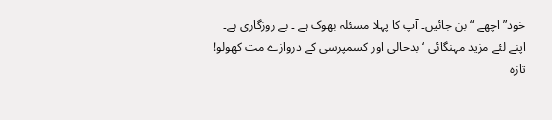خود”اچھے “ بن جائیں۔ آپ کا پہلا مسئلہ بھوک ہے ۔ بے روزگاری ہے۔ اپنے لئے مزید مہنگائی ‘ بدحالی اور کسمپرسی کے دروازے مت کھولو!
تازہ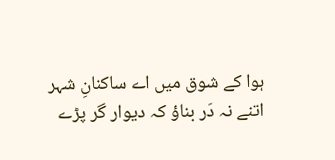ہوا کے شوق میں اے ساکنانِ شہر
اتنے نہ دَر بناؤ کہ دیوار گر پڑے